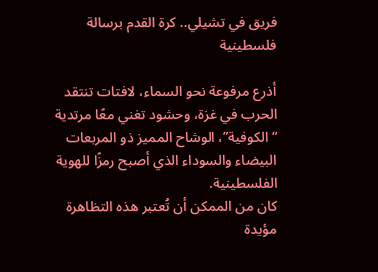فريق في تشيلي.. كرة القدم برسالة فلسطينية

أذرع مرفوعة نحو السماء، لافتات تنتقد الحرب في غزة، وحشود تغني معًا مرتدية “الكوفية”، الوشاح المميز ذو المربعات البيضاء والسوداء الذي أصبح رمزًا للهوية الفلسطينية.
كان من الممكن أن تُعتبر هذه التظاهرة مؤيدة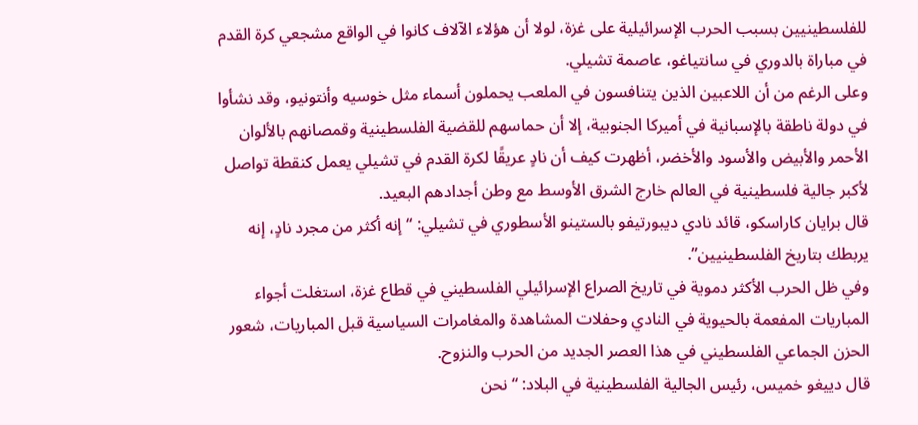للفلسطينيين بسبب الحرب الإسرائيلية على غزة، لولا أن هؤلاء الآلاف كانوا في الواقع مشجعي كرة القدم في مباراة بالدوري في سانتياغو، عاصمة تشيلي.
وعلى الرغم من أن اللاعبين الذين يتنافسون في الملعب يحملون أسماء مثل خوسيه وأنتونيو، وقد نشأوا في دولة ناطقة بالإسبانية في أميركا الجنوبية، إلا أن حماسهم للقضية الفلسطينية وقمصانهم بالألوان الأحمر والأبيض والأسود والأخضر، أظهرت كيف أن نادٍ عريقًا لكرة القدم في تشيلي يعمل كنقطة تواصل لأكبر جالية فلسطينية في العالم خارج الشرق الأوسط مع وطن أجدادهم البعيد.
قال برايان كاراسكو، قائد نادي ديبورتيفو بالستينو الأسطوري في تشيلي: “إنه أكثر من مجرد نادٍ، إنه يربطك بتاريخ الفلسطينيين”.
وفي ظل الحرب الأكثر دموية في تاريخ الصراع الإسرائيلي الفلسطيني في قطاع غزة، استغلت أجواء المباريات المفعمة بالحيوية في النادي وحفلات المشاهدة والمغامرات السياسية قبل المباريات، شعور الحزن الجماعي الفلسطيني في هذا العصر الجديد من الحرب والنزوح.
قال دييغو خميس، رئيس الجالية الفلسطينية في البلاد: “نحن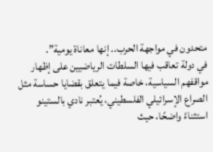متحدون في مواجهة الحرب.. إنها معاناة يومية”.
في دولة تعاقب فيها السلطات الرياضيين على إظهار مواقفهم السياسية، خاصة فيما يتعلق بقضايا حساسة مثل الصراع الإسرائيلي الفلسطيني، يُعتبر نادي بالستينو استثناءً واضحًا، حيث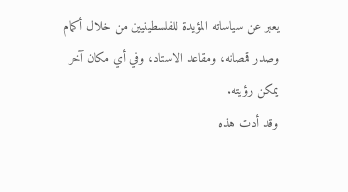يعبر عن سياساته المؤيدة للفلسطينيين من خلال أكمام وصدر قمصانه، ومقاعد الاستاد، وفي أي مكان آخر يمكن رؤيته.
وقد أدت هذه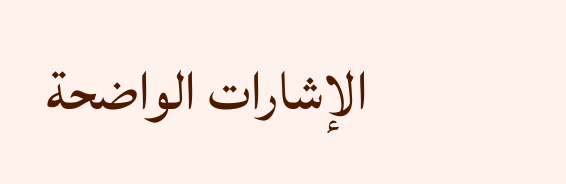الإشارات الواضحة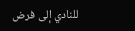للنادي إلى فرض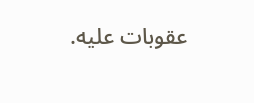عقوبات عليه.